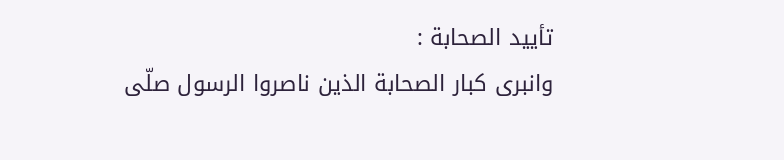تأييد الصحابة :
وانبرى كبار الصحابة الذين ناصروا الرسول صلّى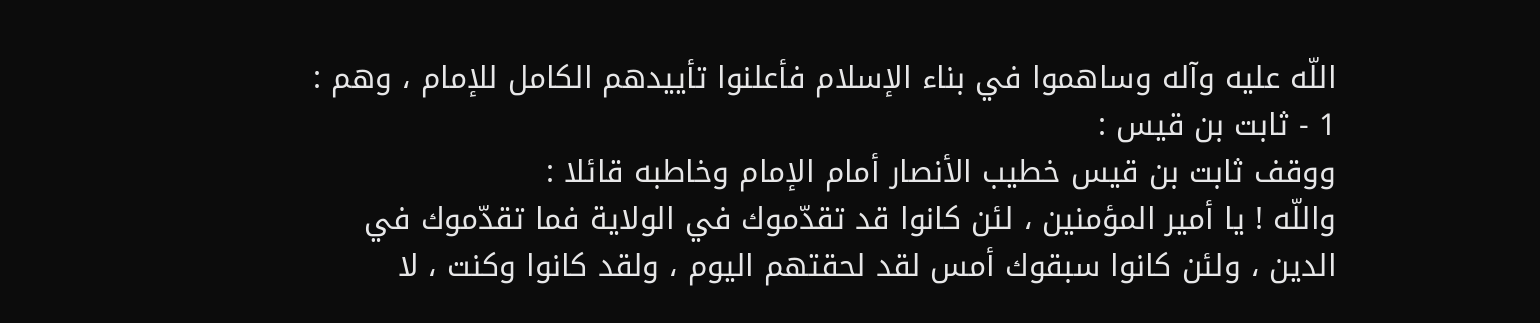اللّه عليه وآله وساهموا في بناء الإسلام فأعلنوا تأييدهم الكامل للإمام ، وهم :
1 - ثابت بن قيس :
ووقف ثابت بن قيس خطيب الأنصار أمام الإمام وخاطبه قائلا :
واللّه ! يا أمير المؤمنين ، لئن كانوا قد تقدّموك في الولاية فما تقدّموك في الدين ، ولئن كانوا سبقوك أمس لقد لحقتهم اليوم ، ولقد كانوا وكنت ، لا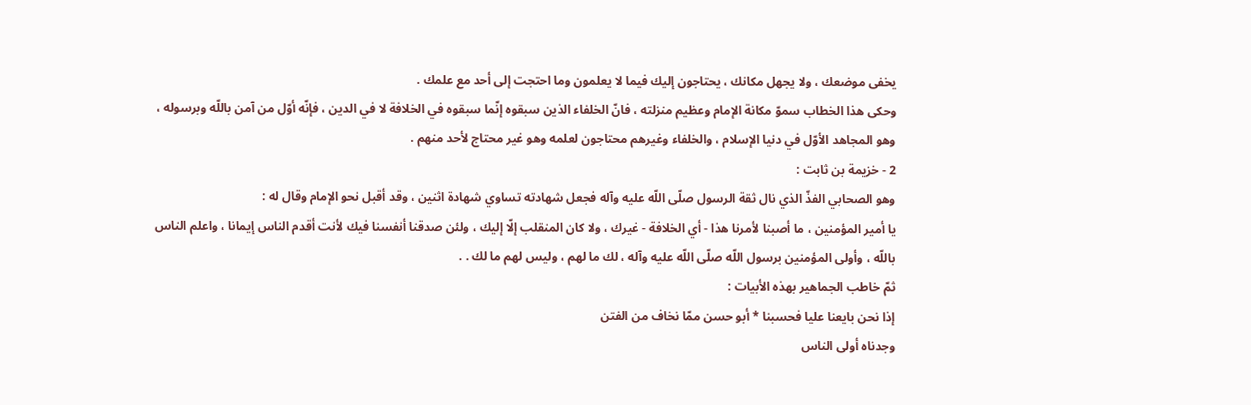يخفى موضعك ، ولا يجهل مكانك ، يحتاجون إليك فيما لا يعلمون وما احتجت إلى أحد مع علمك .
وحكى هذا الخطاب سموّ مكانة الإمام وعظيم منزلته ، فانّ الخلفاء الذين سبقوه إنّما سبقوه في الخلافة لا في الدين ، فإنّه أوّل من آمن باللّه وبرسوله ، وهو المجاهد الأوّل في دنيا الإسلام ، والخلفاء وغيرهم محتاجون لعلمه وهو غير محتاج لأحد منهم .
2 - خزيمة بن ثابت :
وهو الصحابي الفذّ الذي نال ثقة الرسول صلّى اللّه عليه وآله فجعل شهادته تساوي شهادة اثنين ، وقد أقبل نحو الإمام وقال له :
يا أمير المؤمنين ، ما أصبنا لأمرنا هذا - أي الخلافة - غيرك ، ولا كان المنقلب إلّا إليك ، ولئن صدقنا أنفسنا فيك لأنت أقدم الناس إيمانا ، واعلم الناس باللّه ، وأولى المؤمنين برسول اللّه صلّى اللّه عليه وآله ، لك ما لهم ، وليس لهم ما لك . .
ثمّ خاطب الجماهير بهذه الأبيات :
إذا نحن بايعنا عليا فحسبنا * أبو حسن ممّا نخاف من الفتن
وجدناه أولى الناس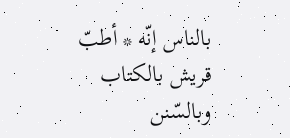بالناس إنّه * أطبّ قريش بالكتاب وبالسّنن